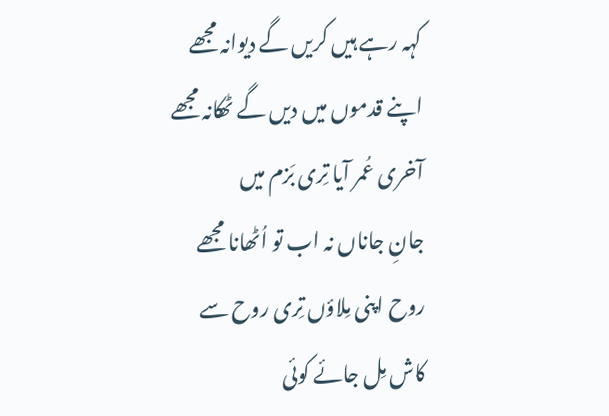کہہ رہے ہیں کریں گے دیوانہ مجھے
اپنے قدموں میں دیں گے ٹھکانہ مجھے
آخری عُمر آیا تِری بَزم میں
جانِ جاناں نہ اب تو اُٹھانا مجھے
روح اپنی مِلاؤں تِری روح سے
کاش مِل جائے کوئی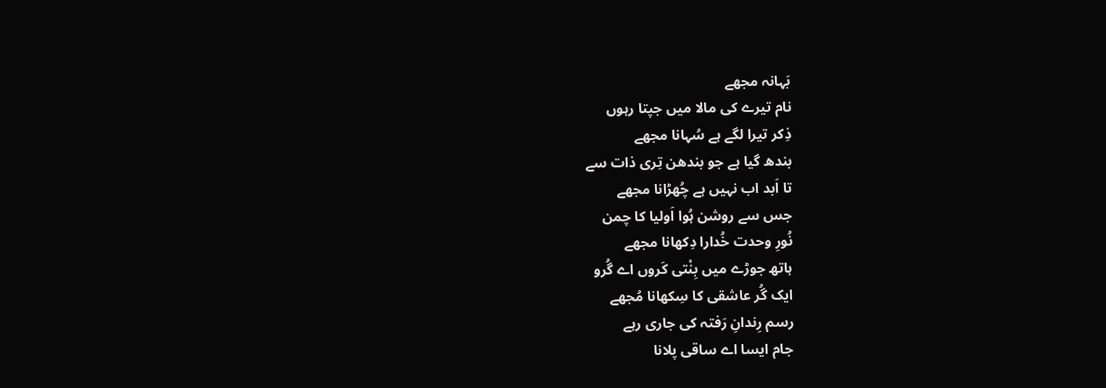بَہانہ مجھے
نام تیرے کی مالا میں جپتا رہوں
ذِکر تیرا لگے ہے سُہانا مجھے
بندھ گیا ہے جو بندھن تِری ذات سے
تا اَبد اب نہیں ہے چُھڑانا مجھے
جس سے روشن ہُوا اَولیا کا چمن
نُورِ وحدت خُدارا دِکھانا مجھے
ہاتھ جوڑے میں بِنْتی کَروں اے گُرو
ایک گُر عاشقی کا سِکھانا مُجھے
رسم رِندانِ رَفتہ کی جاری رہے
جام ایسا اے ساقی پلانا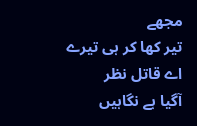مجھے
تیر کھا کر ہی تیرے اے قاتل نظر
آگیا ہے نگاہیں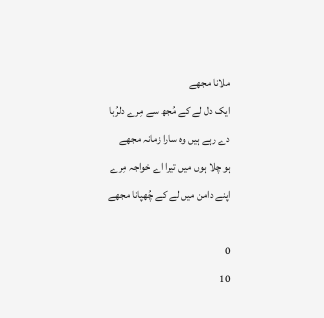ملانا مجھے
ایک دل لے کے مُجھ سے مِرے دلرُبا
دے رہے ہیں وہ سارا زمانہ مجھے
ہو چلا ہوں میں تیرا اے خواجہ مِرے
اپنے دامن میں لے کے چُھپانا مجھے

0
10